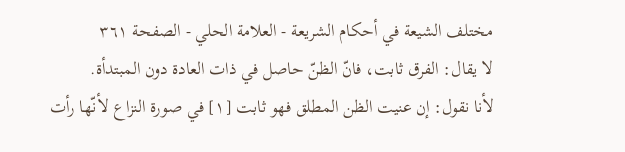مختلف الشيعة في أحكام الشريعة - العلامة الحلي - الصفحة ٣٦١
لا يقال: الفرق ثابت، فانّ الظنّ حاصل في ذات العادة دون المبتدأة.
لأنا نقول: إن عنيت الظن المطلق فهو ثابت [١] في صورة النزاع لأنّها رأت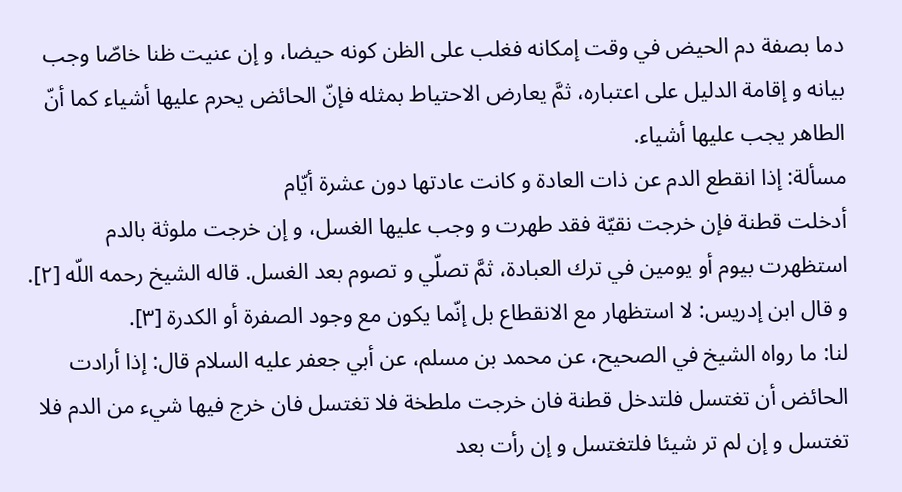دما بصفة دم الحيض في وقت إمكانه فغلب على الظن كونه حيضا، و إن عنيت ظنا خاصّا وجب بيانه و إقامة الدليل على اعتباره، ثمَّ يعارض الاحتياط بمثله فإنّ الحائض يحرم عليها أشياء كما أنّ الطاهر يجب عليها أشياء.
مسألة: إذا انقطع الدم عن ذات العادة و كانت عادتها دون عشرة أيّام
أدخلت قطنة فإن خرجت نقيّة فقد طهرت و وجب عليها الغسل، و إن خرجت ملوثة بالدم استظهرت بيوم أو يومين في ترك العبادة، ثمَّ تصلّي و تصوم بعد الغسل. قاله الشيخ رحمه اللّه [٢].
و قال ابن إدريس: لا استظهار مع الانقطاع بل إنّما يكون مع وجود الصفرة أو الكدرة [٣].
لنا: ما رواه الشيخ في الصحيح، عن محمد بن مسلم، عن أبي جعفر عليه السلام قال: إذا أرادت الحائض أن تغتسل فلتدخل قطنة فان خرجت ملطخة فلا تغتسل فان خرج فيها شيء من الدم فلا تغتسل و إن لم تر شيئا فلتغتسل و إن رأت بعد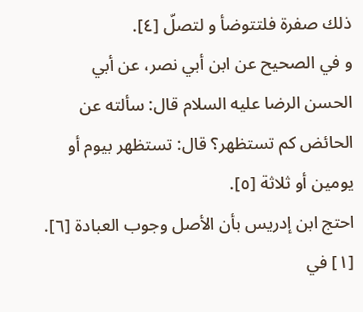ذلك صفرة فلتتوضأ و لتصلّ [٤].
و في الصحيح عن ابن أبي نصر، عن أبي الحسن الرضا عليه السلام قال: سألته عن الحائض كم تستظهر؟ قال: تستظهر بيوم أو يومين أو ثلاثة [٥].
احتج ابن إدريس بأن الأصل وجوب العبادة [٦].
[١] في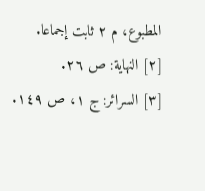المطبوع، م ٢ ثابت إجماعا.
[٢] النهاية: ص ٢٦.
[٣] السرائر: ج ١، ص ١٤٩.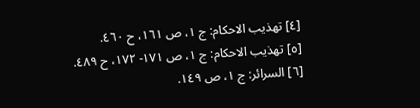[٤] تهذيب الاحكام: ج ١، ص ١٦١، ح ٤٦٠.
[٥] تهذيب الاحكام: ج ١، ص ١٧١- ١٧٢، ح ٤٨٩.
[٦] السرائر: ج ١، ص ١٤٩.